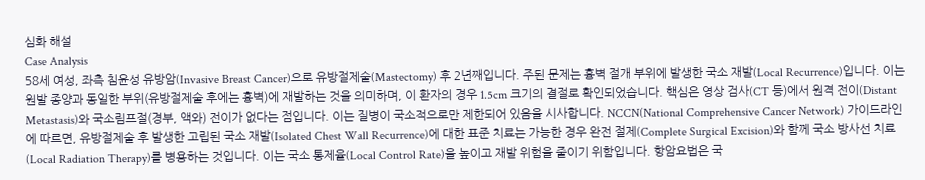심화 해설
Case Analysis
58세 여성, 좌측 침윤성 유방암(Invasive Breast Cancer)으로 유방절제술(Mastectomy) 후 2년째입니다. 주된 문제는 흉벽 절개 부위에 발생한 국소 재발(Local Recurrence)입니다. 이는 원발 종양과 동일한 부위(유방절제술 후에는 흉벽)에 재발하는 것을 의미하며, 이 환자의 경우 1.5cm 크기의 결절로 확인되었습니다. 핵심은 영상 검사(CT 등)에서 원격 전이(Distant Metastasis)와 국소림프절(경부, 액와) 전이가 없다는 점입니다. 이는 질병이 국소적으로만 제한되어 있음을 시사합니다. NCCN(National Comprehensive Cancer Network) 가이드라인에 따르면, 유방절제술 후 발생한 고립된 국소 재발(Isolated Chest Wall Recurrence)에 대한 표준 치료는 가능한 경우 완전 절제(Complete Surgical Excision)와 함께 국소 방사선 치료(Local Radiation Therapy)를 병용하는 것입니다. 이는 국소 통제율(Local Control Rate)을 높이고 재발 위험을 줄이기 위함입니다. 항암요법은 국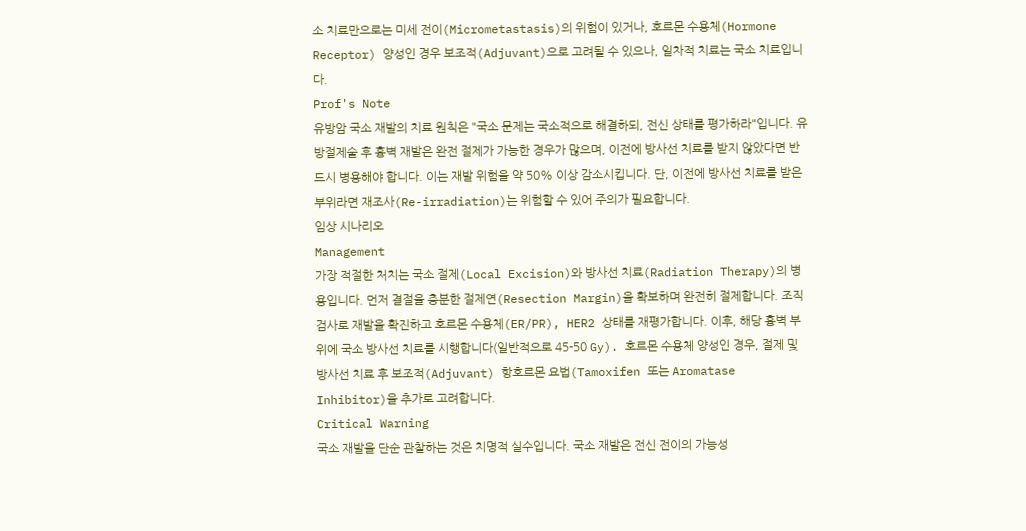소 치료만으로는 미세 전이(Micrometastasis)의 위험이 있거나, 호르몬 수용체(Hormone Receptor) 양성인 경우 보조적(Adjuvant)으로 고려될 수 있으나, 일차적 치료는 국소 치료입니다.
Prof's Note
유방암 국소 재발의 치료 원칙은 "국소 문제는 국소적으로 해결하되, 전신 상태를 평가하라"입니다. 유방절제술 후 흉벽 재발은 완전 절제가 가능한 경우가 많으며, 이전에 방사선 치료를 받지 않았다면 반드시 병용해야 합니다. 이는 재발 위험을 약 50% 이상 감소시킵니다. 단, 이전에 방사선 치료를 받은 부위라면 재조사(Re-irradiation)는 위험할 수 있어 주의가 필요합니다.
임상 시나리오
Management
가장 적절한 처치는 국소 절제(Local Excision)와 방사선 치료(Radiation Therapy)의 병용입니다. 먼저 결절을 충분한 절제연(Resection Margin)을 확보하며 완전히 절제합니다. 조직검사로 재발을 확진하고 호르몬 수용체(ER/PR), HER2 상태를 재평가합니다. 이후, 해당 흉벽 부위에 국소 방사선 치료를 시행합니다(일반적으로 45-50 Gy). 호르몬 수용체 양성인 경우, 절제 및 방사선 치료 후 보조적(Adjuvant) 항호르몬 요법(Tamoxifen 또는 Aromatase Inhibitor)을 추가로 고려합니다.
Critical Warning
국소 재발을 단순 관찰하는 것은 치명적 실수입니다. 국소 재발은 전신 전이의 가능성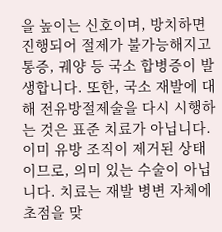을 높이는 신호이며, 방치하면 진행되어 절제가 불가능해지고 통증, 궤양 등 국소 합병증이 발생합니다. 또한, 국소 재발에 대해 전유방절제술을 다시 시행하는 것은 표준 치료가 아닙니다. 이미 유방 조직이 제거된 상태이므로, 의미 있는 수술이 아닙니다. 치료는 재발 병변 자체에 초점을 맞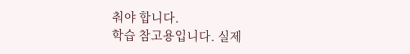춰야 합니다.
학습 참고용입니다. 실제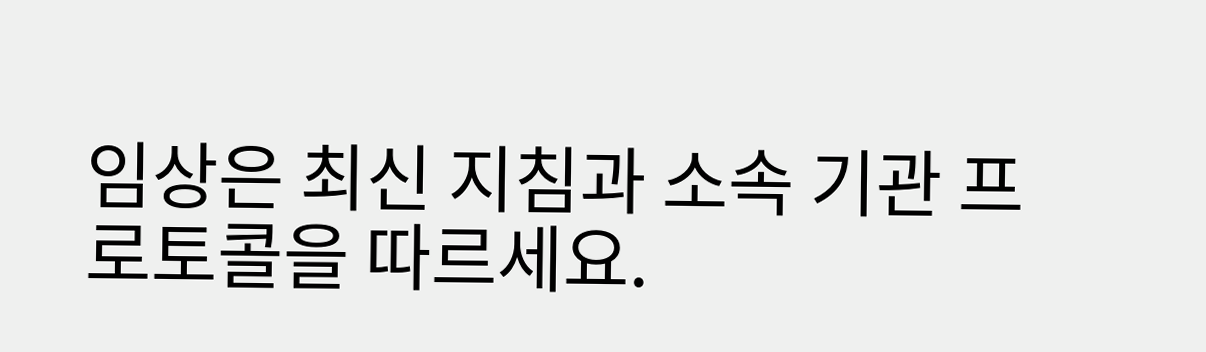임상은 최신 지침과 소속 기관 프로토콜을 따르세요.